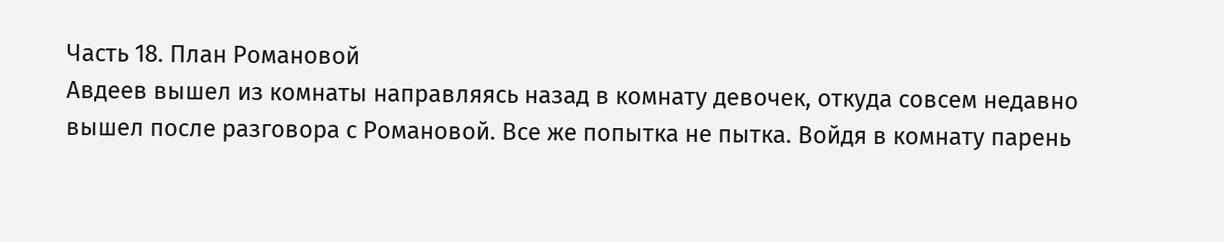Часть 18. План Романовой
Авдеев вышел из комнаты направляясь назад в комнату девочек, откуда совсем недавно вышел после разговора с Романовой. Все же попытка не пытка. Войдя в комнату парень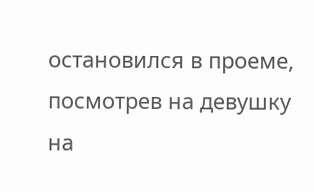остановился в проеме, посмотрев на девушку на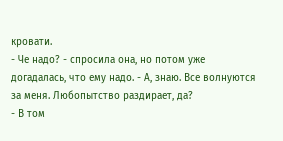кровати.
- Че надо? - спросила она, но потом уже догадалась, что ему надо. - А, знаю. Все волнуются за меня. Любопытство раздирает, да?
- В том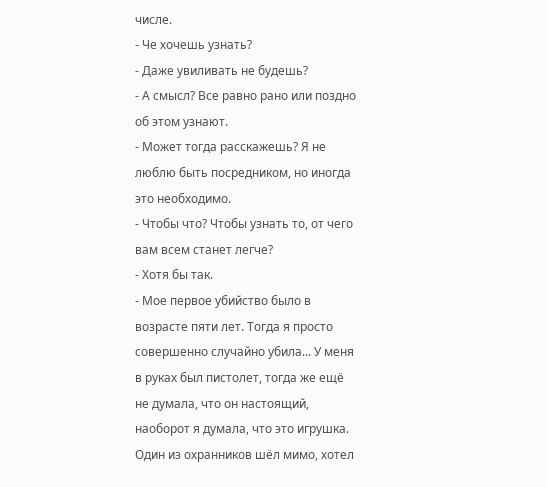числе.
- Че хочешь узнать?
- Даже увиливать не будешь?
- А смысл? Все равно рано или поздно об этом узнают.
- Может тогда расскажешь? Я не люблю быть посредником, но иногда это необходимо.
- Чтобы что? Чтобы узнать то, от чего вам всем станет легче?
- Хотя бы так.
- Мое первое убийство было в возрасте пяти лет. Тогда я просто совершенно случайно убила... У меня в руках был пистолет, тогда же ещё не думала, что он настоящий, наоборот я думала, что это игрушка. Один из охранников шёл мимо, хотел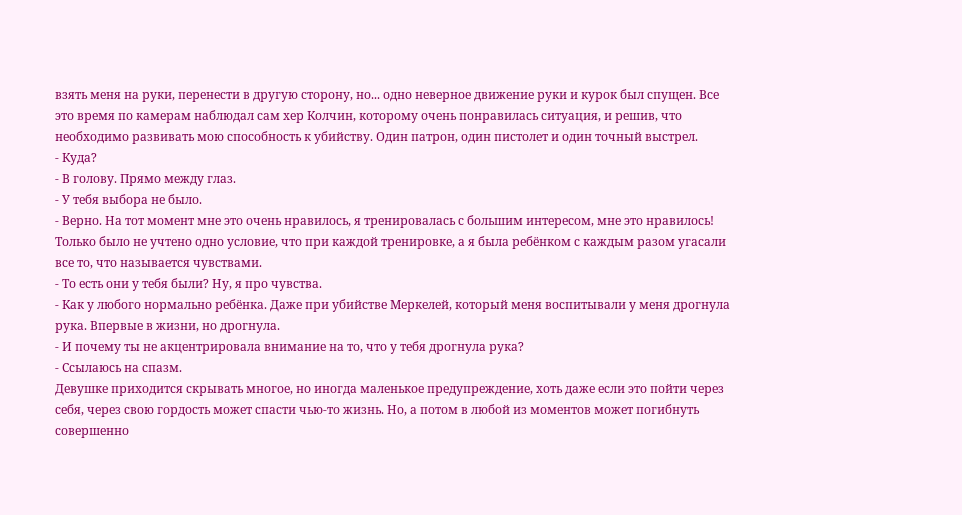взять меня на руки, перенести в другую сторону, но... одно неверное движение руки и курок был спущен. Все это время по камерам наблюдал сам хер Колчин, которому очень понравилась ситуация, и решив, что необходимо развивать мою способность к убийству. Один патрон, один пистолет и один точный выстрел.
- Куда?
- В голову. Прямо между глаз.
- У тебя выбора не было.
- Верно. На тот момент мне это очень нравилось, я тренировалась с большим интересом, мне это нравилось! Только было не учтено одно условие, что при каждой тренировке, а я была ребёнком с каждым разом угасали все то, что называется чувствами.
- То есть они у тебя были? Ну, я про чувства.
- Как у любого нормально ребёнка. Даже при убийстве Меркелей, который меня воспитывали у меня дрогнула рука. Впервые в жизни, но дрогнула.
- И почему ты не акцентрировала внимание на то, что у тебя дрогнула рука?
- Ссылаюсь на спазм.
Девушке приходится скрывать многое, но иногда маленькое предупреждение, хоть даже если это пойти через себя, через свою гордость может спасти чью-то жизнь. Но, а потом в любой из моментов может погибнуть совершенно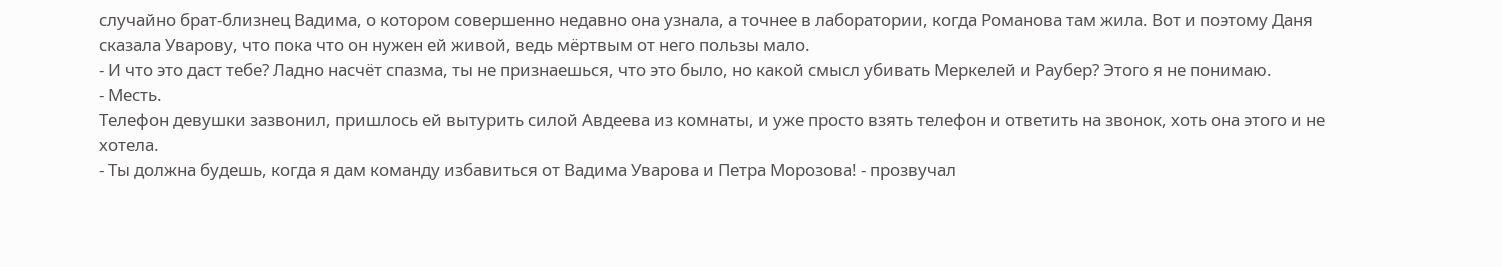случайно брат-близнец Вадима, о котором совершенно недавно она узнала, а точнее в лаборатории, когда Романова там жила. Вот и поэтому Даня сказала Уварову, что пока что он нужен ей живой, ведь мёртвым от него пользы мало.
- И что это даст тебе? Ладно насчёт спазма, ты не признаешься, что это было, но какой смысл убивать Меркелей и Раубер? Этого я не понимаю.
- Месть.
Телефон девушки зазвонил, пришлось ей вытурить силой Авдеева из комнаты, и уже просто взять телефон и ответить на звонок, хоть она этого и не хотела.
- Ты должна будешь, когда я дам команду избавиться от Вадима Уварова и Петра Морозова! - прозвучал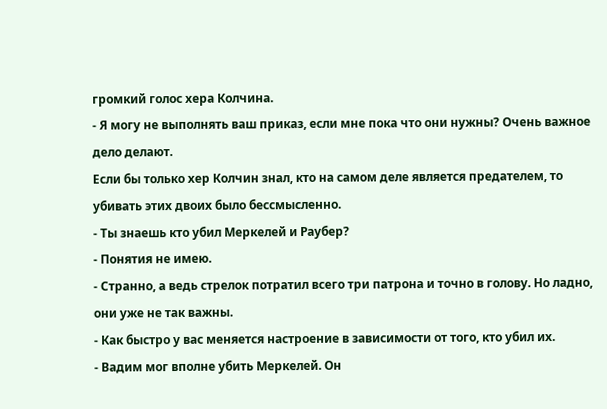громкий голос хера Колчина.
- Я могу не выполнять ваш приказ, если мне пока что они нужны? Очень важное дело делают.
Если бы только хер Колчин знал, кто на самом деле является предателем, то убивать этих двоих было бессмысленно.
- Ты знаешь кто убил Меркелей и Раубер?
- Понятия не имею.
- Странно, а ведь стрелок потратил всего три патрона и точно в голову. Но ладно, они уже не так важны.
- Как быстро у вас меняется настроение в зависимости от того, кто убил их.
- Вадим мог вполне убить Меркелей. Он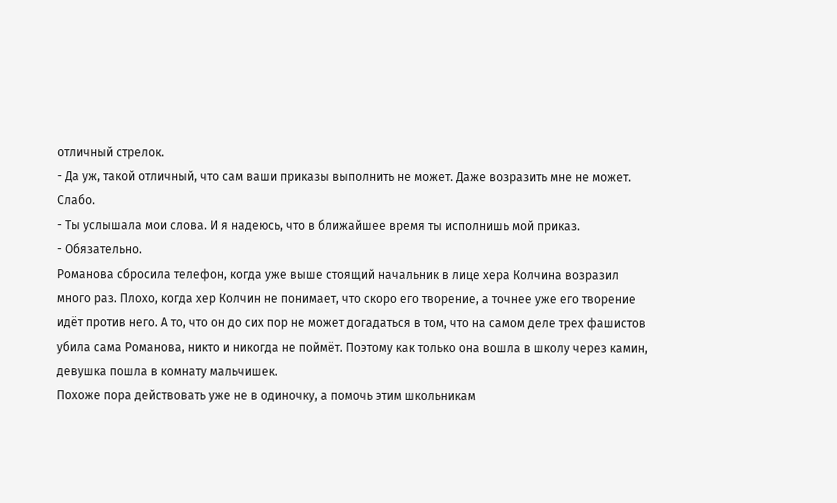отличный стрелок.
- Да уж, такой отличный, что сам ваши приказы выполнить не может. Даже возразить мне не может. Слабо.
- Ты услышала мои слова. И я надеюсь, что в ближайшее время ты исполнишь мой приказ.
- Обязательно.
Романова сбросила телефон, когда уже выше стоящий начальник в лице хера Колчина возразил много раз. Плохо, когда хер Колчин не понимает, что скоро его творение, а точнее уже его творение идёт против него. А то, что он до сих пор не может догадаться в том, что на самом деле трех фашистов убила сама Романова, никто и никогда не поймёт. Поэтому как только она вошла в школу через камин, девушка пошла в комнату мальчишек.
Похоже пора действовать уже не в одиночку, а помочь этим школьникам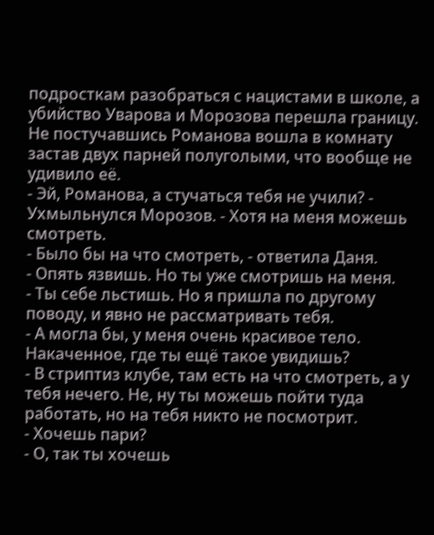подросткам разобраться с нацистами в школе, а убийство Уварова и Морозова перешла границу. Не постучавшись Романова вошла в комнату застав двух парней полуголыми, что вообще не удивило её.
- Эй, Романова, а стучаться тебя не учили? - Ухмыльнулся Морозов. - Хотя на меня можешь смотреть.
- Было бы на что смотреть, - ответила Даня.
- Опять язвишь. Но ты уже смотришь на меня.
- Ты себе льстишь. Но я пришла по другому поводу, и явно не рассматривать тебя.
- А могла бы, у меня очень красивое тело. Накаченное, где ты ещё такое увидишь?
- В стриптиз клубе, там есть на что смотреть, а у тебя нечего. Не, ну ты можешь пойти туда работать, но на тебя никто не посмотрит.
- Хочешь пари?
- О, так ты хочешь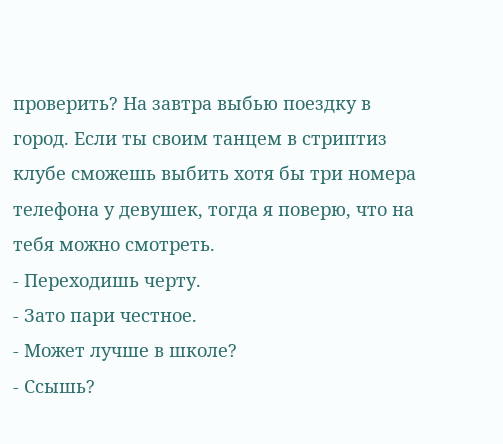проверить? На завтра выбью поездку в город. Если ты своим танцем в стриптиз клубе сможешь выбить хотя бы три номера телефона у девушек, тогда я поверю, что на тебя можно смотреть.
- Переходишь черту.
- Зато пари честное.
- Может лучше в школе?
- Ссышь?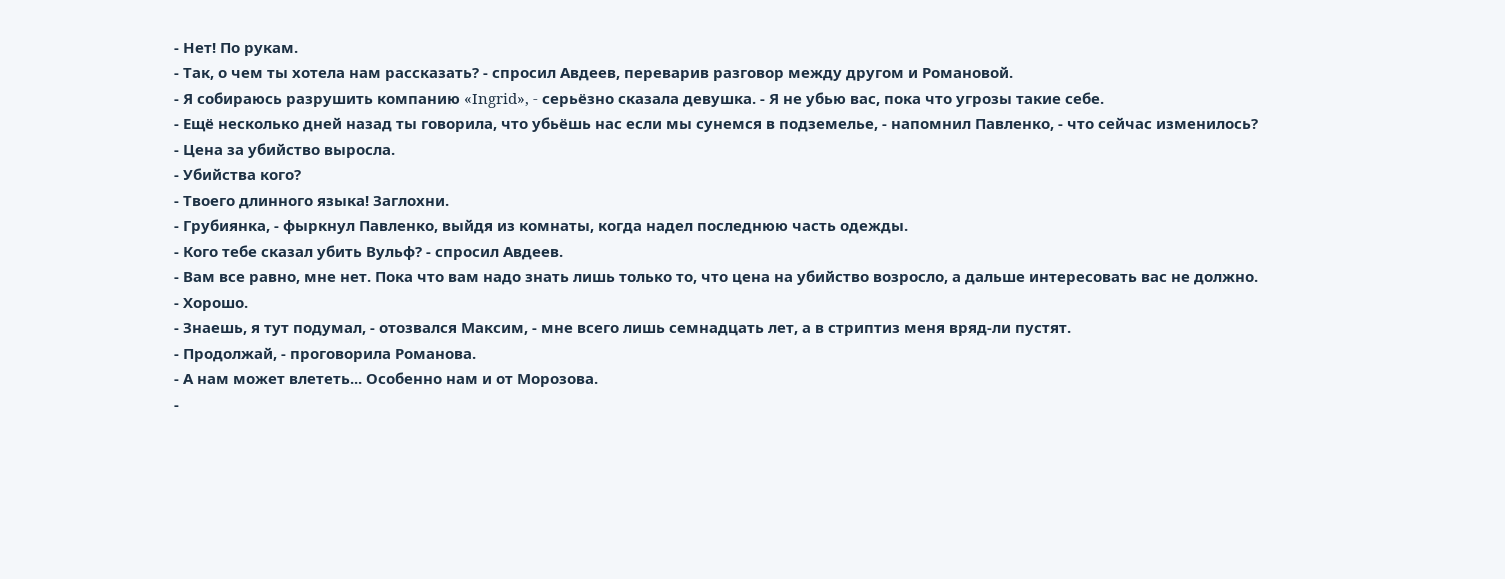- Нет! По рукам.
- Так, о чем ты хотела нам рассказать? - спросил Авдеев, переварив разговор между другом и Романовой.
- Я собираюсь разрушить компанию «Ingrid», - серьёзно сказала девушка. - Я не убью вас, пока что угрозы такие себе.
- Ещё несколько дней назад ты говорила, что убьёшь нас если мы сунемся в подземелье, - напомнил Павленко, - что сейчас изменилось?
- Цена за убийство выросла.
- Убийства кого?
- Твоего длинного языка! Заглохни.
- Грубиянка, - фыркнул Павленко, выйдя из комнаты, когда надел последнюю часть одежды.
- Кого тебе сказал убить Вульф? - спросил Авдеев.
- Вам все равно, мне нет. Пока что вам надо знать лишь только то, что цена на убийство возросло, а дальше интересовать вас не должно.
- Хорошо.
- Знаешь, я тут подумал, - отозвался Максим, - мне всего лишь семнадцать лет, а в стриптиз меня вряд-ли пустят.
- Продолжай, - проговорила Романова.
- А нам может влететь... Особенно нам и от Морозова.
-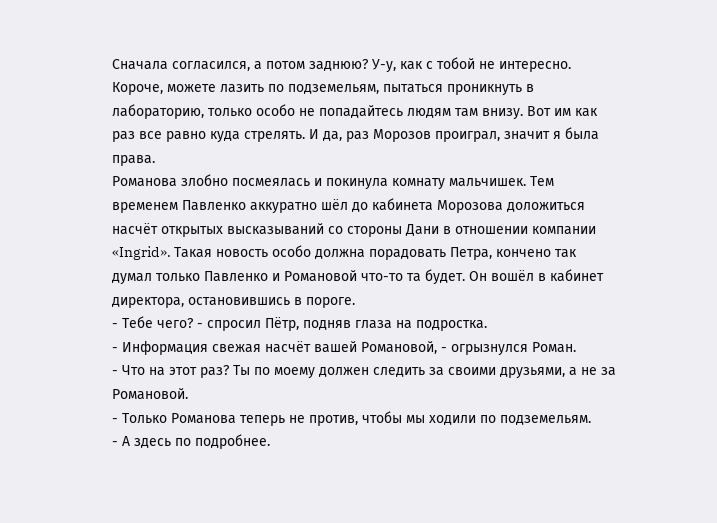Сначала согласился, а потом заднюю? У-у, как с тобой не интересно. Короче, можете лазить по подземельям, пытаться проникнуть в лабораторию, только особо не попадайтесь людям там внизу. Вот им как раз все равно куда стрелять. И да, раз Морозов проиграл, значит я была права.
Романова злобно посмеялась и покинула комнату мальчишек. Тем временем Павленко аккуратно шёл до кабинета Морозова доложиться насчёт открытых высказываний со стороны Дани в отношении компании «Ingrid». Такая новость особо должна порадовать Петра, кончено так думал только Павленко и Романовой что-то та будет. Он вошёл в кабинет директора, остановившись в пороге.
- Тебе чего? - спросил Пётр, подняв глаза на подростка.
- Информация свежая насчёт вашей Романовой, - огрызнулся Роман.
- Что на этот раз? Ты по моему должен следить за своими друзьями, а не за Романовой.
- Только Романова теперь не против, чтобы мы ходили по подземельям.
- А здесь по подробнее.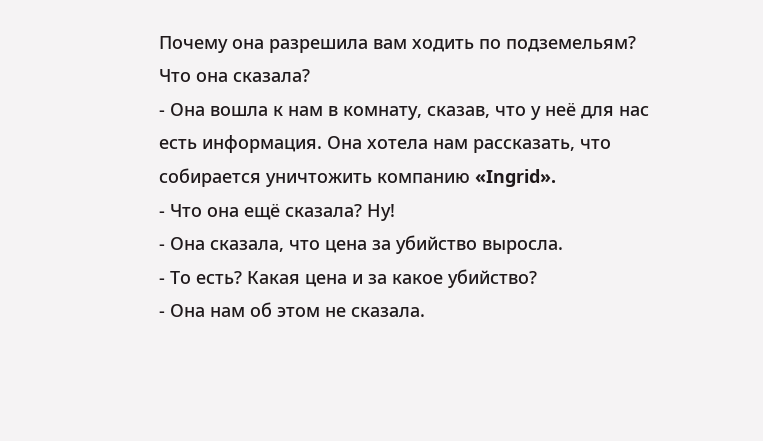Почему она разрешила вам ходить по подземельям? Что она сказала?
- Она вошла к нам в комнату, сказав, что у неё для нас есть информация. Она хотела нам рассказать, что собирается уничтожить компанию «Ingrid».
- Что она ещё сказала? Ну!
- Она сказала, что цена за убийство выросла.
- То есть? Какая цена и за какое убийство?
- Она нам об этом не сказала.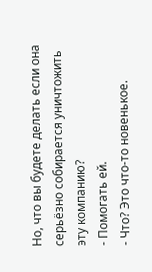Но, что вы будете делать если она серьёзно собирается уничтожить эту компанию?
- Помогать ей.
- Что? Это что-то новенькое.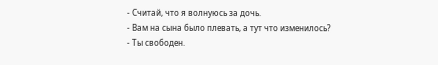- Считай, что я волнуюсь за дочь.
- Вам на сына было плевать, а тут что изменилось?
- Ты свободен.